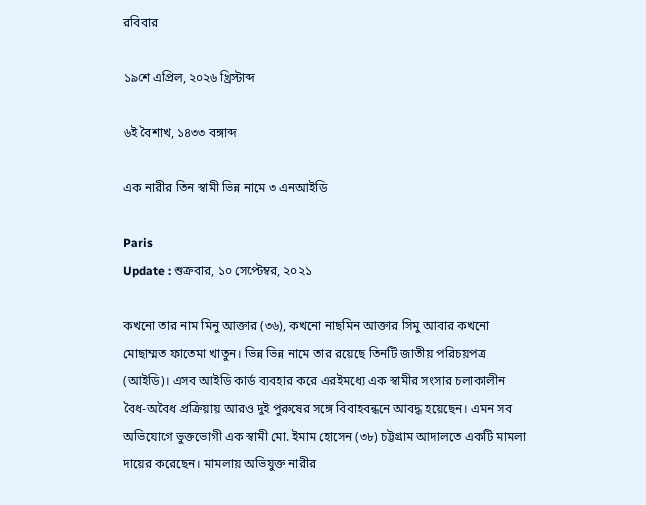রবিবার

১৯শে এপ্রিল, ২০২৬ খ্রিস্টাব্দ

৬ই বৈশাখ, ১৪৩৩ বঙ্গাব্দ

এক নারীর তিন স্বামী ভিন্ন নামে ৩ এনআইডি

Paris
Update : শুক্রবার, ১০ সেপ্টেম্বর, ২০২১

কখনো তার নাম মিনু আক্তার (৩৬), কখনো নাছমিন আক্তার সিমু আবার কখনো মোছাম্মত ফাতেমা খাতুন। ভিন্ন ভিন্ন নামে তার রয়েছে তিনটি জাতীয় পরিচয়পত্র (আইডি)। এসব আইডি কার্ড ব্যবহার করে এরইমধ্যে এক স্বামীর সংসার চলাকালীন বৈধ-অবৈধ প্রক্রিয়ায় আরও দুই পুরুষের সঙ্গে বিবাহবন্ধনে আবদ্ধ হয়েছেন। এমন সব অভিযোগে ভুক্তভোগী এক স্বামী মো. ইমাম হোসেন (৩৮) চট্টগ্রাম আদালতে একটি মামলা দায়ের করেছেন। মামলায় অভিযুক্ত নারীর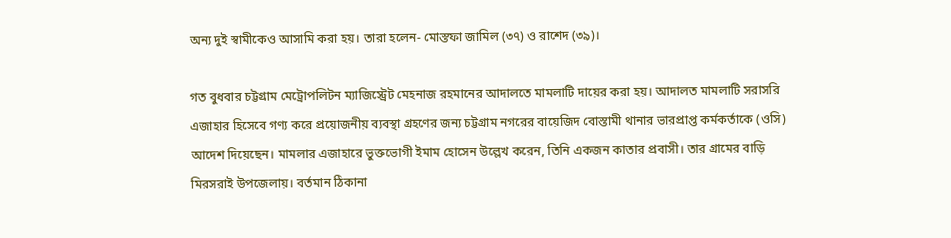অন্য দুই স্বামীকেও আসামি করা হয়। তারা হলেন- মোস্তফা জামিল (৩৭) ও রাশেদ (৩৯)।

গত বুধবার চট্টগ্রাম মেট্রোপলিটন ম্যাজিস্ট্রেট মেহনাজ রহমানের আদালতে মামলাটি দায়ের করা হয়। আদালত মামলাটি সরাসরি এজাহার হিসেবে গণ্য করে প্রয়োজনীয় ব্যবস্থা গ্রহণের জন্য চট্টগ্রাম নগরের বায়েজিদ বোস্তামী থানার ভারপ্রাপ্ত কর্মকর্তাকে (ওসি) আদেশ দিয়েছেন। মামলার এজাহারে ভুক্তভোগী ইমাম হোসেন উল্লেখ করেন, তিনি একজন কাতার প্রবাসী। তার গ্রামের বাড়ি মিরসরাই উপজেলায়। বর্তমান ঠিকানা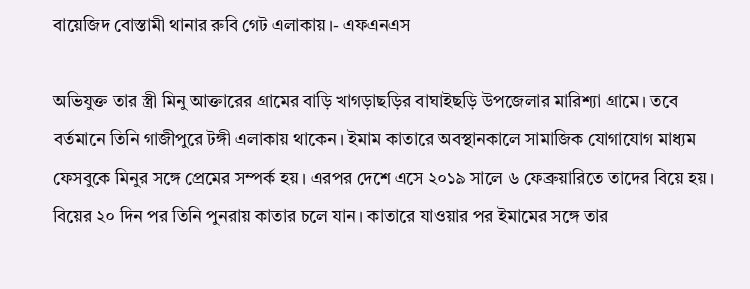বায়েজিদ বোস্তামী থানার রুবি গেট এলাকায়।- এফএনএস

অভিযুক্ত তার স্ত্রী মিনু আক্তারের গ্রামের বাড়ি খাগড়াছড়ির বাঘাইছড়ি উপজেলার মারিশ্যা গ্রামে। তবে বর্তমানে তিনি গাজীপুরে টঙ্গী এলাকায় থাকেন। ইমাম কাতারে অবস্থানকালে সামাজিক যোগাযোগ মাধ্যম ফেসবুকে মিনুর সঙ্গে প্রেমের সম্পর্ক হয়। এরপর দেশে এসে ২০১৯ সালে ৬ ফেব্রুয়ারিতে তাদের বিয়ে হয়। বিয়ের ২০ দিন পর তিনি পুনরায় কাতার চলে যান। কাতারে যাওয়ার পর ইমামের সঙ্গে তার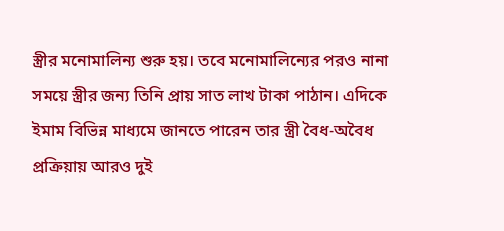স্ত্রীর মনোমালিন্য শুরু হয়। তবে মনোমালিন্যের পরও নানা সময়ে স্ত্রীর জন্য তিনি প্রায় সাত লাখ টাকা পাঠান। এদিকে ইমাম বিভিন্ন মাধ্যমে জানতে পারেন তার স্ত্রী বৈধ-অবৈধ প্রক্রিয়ায় আরও দুই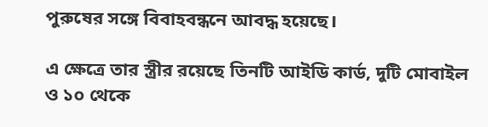পুরুষের সঙ্গে বিবাহবন্ধনে আবদ্ধ হয়েছে।

এ ক্ষেত্রে তার স্ত্রীর রয়েছে তিনটি আইডি কার্ড, দুটি মোবাইল ও ১০ থেকে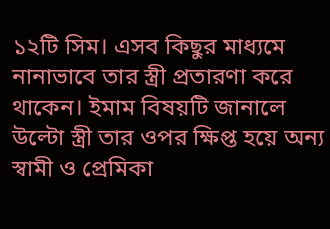১২টি সিম। এসব কিছুর মাধ্যমে নানাভাবে তার স্ত্রী প্রতারণা করে থাকেন। ইমাম বিষয়টি জানালে উল্টো স্ত্রী তার ওপর ক্ষিপ্ত হয়ে অন্য স্বামী ও প্রেমিকা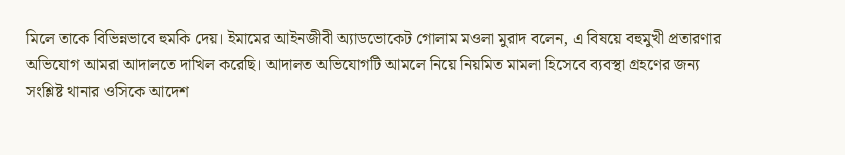মিলে তাকে বিভিন্নভাবে হুমকি দেয়। ইমামের আইনজীবী অ্যাডভোকেট গোলাম মওলা মুরাদ বলেন, এ বিষয়ে বহুমুখী প্রতারণার অভিযোগ আমরা আদালতে দাখিল করেছি। আদালত অভিযোগটি আমলে নিয়ে নিয়মিত মামলা হিসেবে ব্যবস্থা গ্রহণের জন্য সংশ্লিষ্ট থানার ওসিকে আদেশ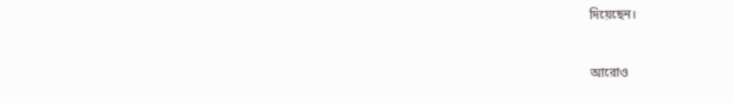দিয়েছেন।


আরোও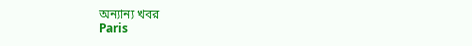অন্যান্য খবর
Paris